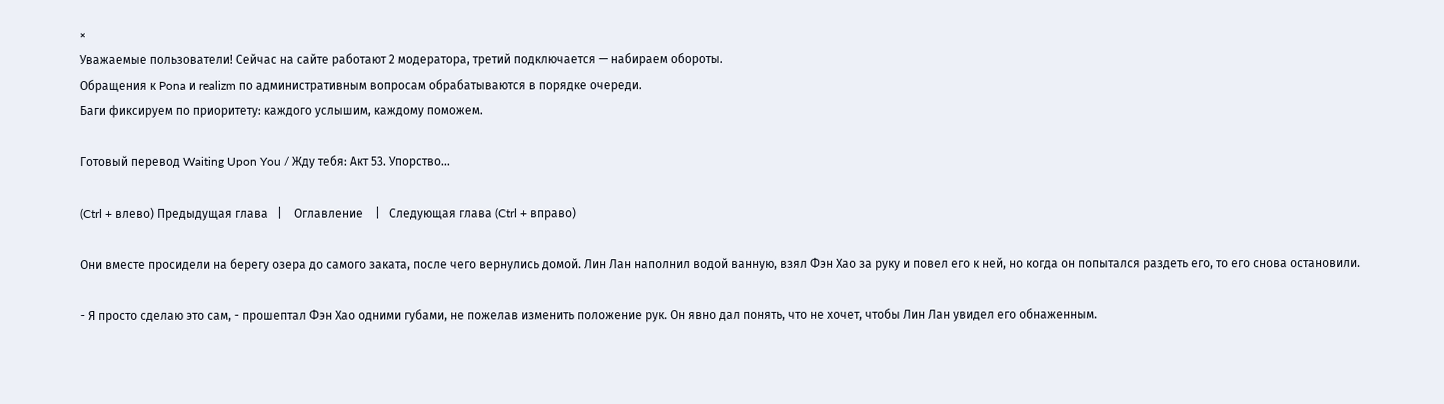×
Уважаемые пользователи! Сейчас на сайте работают 2 модератора, третий подключается — набираем обороты.
Обращения к Pona и realizm по административным вопросам обрабатываются в порядке очереди.
Баги фиксируем по приоритету: каждого услышим, каждому поможем.

Готовый перевод Waiting Upon You / Жду тебя: Акт 53. Упорство...

(Ctrl + влево) Предыдущая глава   |    Оглавление    |   Следующая глава (Ctrl + вправо)

Они вместе просидели на берегу озера до самого заката, после чего вернулись домой. Лин Лан наполнил водой ванную, взял Фэн Хао за руку и повел его к ней, но когда он попытался раздеть его, то его снова остановили.

- Я просто сделаю это сам, - прошептал Фэн Хао одними губами, не пожелав изменить положение рук. Он явно дал понять, что не хочет, чтобы Лин Лан увидел его обнаженным.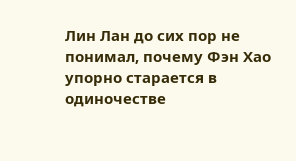Лин Лан до сих пор не понимал, почему Фэн Хао упорно старается в одиночестве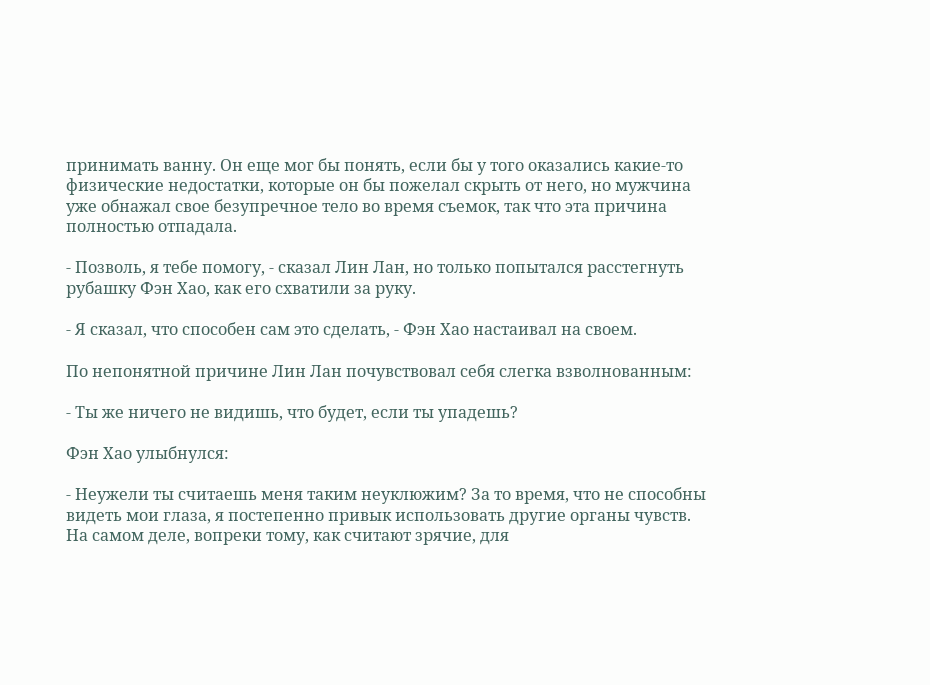принимать ванну. Он еще мог бы понять, если бы у того оказались какие-то физические недостатки, которые он бы пожелал скрыть от него, но мужчина уже обнажал свое безупречное тело во время съемок, так что эта причина полностью отпадала.

- Позволь, я тебе помогу, - сказал Лин Лан, но только попытался расстегнуть рубашку Фэн Хао, как его схватили за руку.

- Я сказал, что способен сам это сделать, - Фэн Хао настаивал на своем.

По непонятной причине Лин Лан почувствовал себя слегка взволнованным:

- Ты же ничего не видишь, что будет, если ты упадешь?

Фэн Хао улыбнулся:

- Неужели ты считаешь меня таким неуклюжим? За то время, что не способны видеть мои глаза, я постепенно привык использовать другие органы чувств. На самом деле, вопреки тому, как считают зрячие, для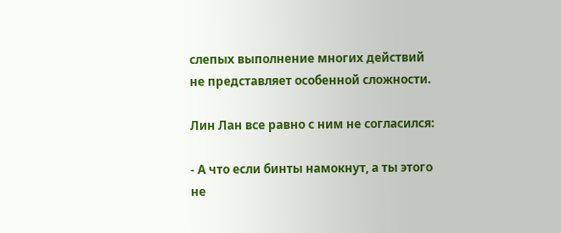слепых выполнение многих действий не представляет особенной сложности.

Лин Лан все равно с ним не согласился:

- А что если бинты намокнут, а ты этого не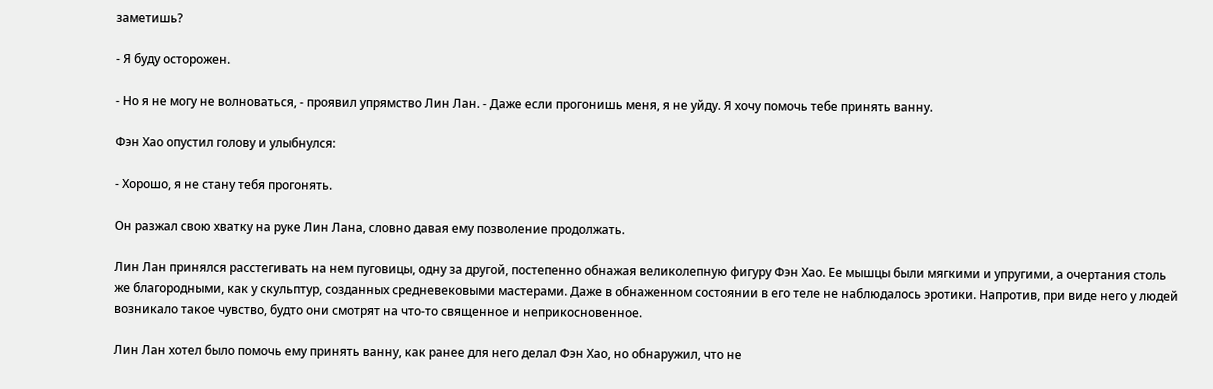заметишь?

- Я буду осторожен.

- Но я не могу не волноваться, - проявил упрямство Лин Лан. - Даже если прогонишь меня, я не уйду. Я хочу помочь тебе принять ванну.

Фэн Хао опустил голову и улыбнулся:

- Хорошо, я не стану тебя прогонять.

Он разжал свою хватку на руке Лин Лана, словно давая ему позволение продолжать.

Лин Лан принялся расстегивать на нем пуговицы, одну за другой, постепенно обнажая великолепную фигуру Фэн Хао. Ее мышцы были мягкими и упругими, а очертания столь же благородными, как у скульптур, созданных средневековыми мастерами. Даже в обнаженном состоянии в его теле не наблюдалось эротики. Напротив, при виде него у людей возникало такое чувство, будто они смотрят на что-то священное и неприкосновенное.

Лин Лан хотел было помочь ему принять ванну, как ранее для него делал Фэн Хао, но обнаружил, что не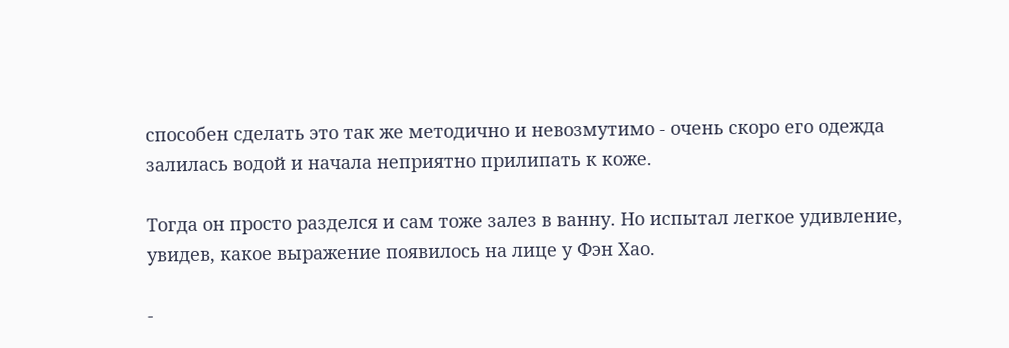способен сделать это так же методично и невозмутимо - очень скоро его одежда залилась водой и начала неприятно прилипать к коже.

Тогда он просто разделся и сам тоже залез в ванну. Но испытал легкое удивление, увидев, какое выражение появилось на лице у Фэн Хао.

-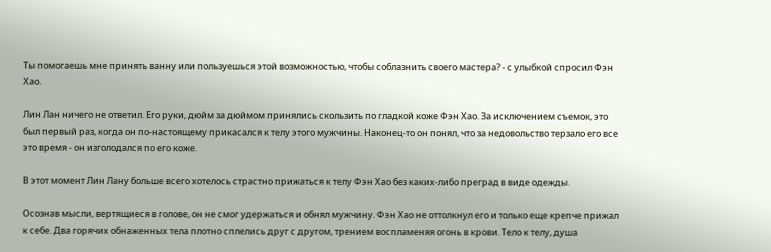Ты помогаешь мне принять ванну или пользуешься этой возможностью, чтобы соблазнить своего мастера? - с улыбкой спросил Фэн Хао.

Лин Лан ничего не ответил. Его руки, дюйм за дюймом принялись скользить по гладкой коже Фэн Хао. За исключением съемок, это был первый раз, когда он по-настоящему прикасался к телу этого мужчины. Наконец-то он понял, что за недовольство терзало его все это время - он изголодался по его коже.

В этот момент Лин Лану больше всего хотелось страстно прижаться к телу Фэн Хао без каких-либо преград в виде одежды.

Осознав мысли, вертящиеся в голове, он не смог удержаться и обнял мужчину. Фэн Хао не оттолкнул его и только еще крепче прижал к себе. Два горячих обнаженных тела плотно сплелись друг с другом, трением воспламеняя огонь в крови. Тело к телу, душа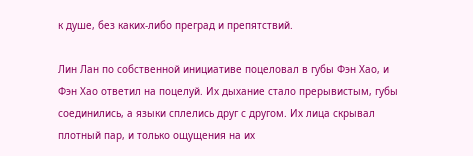к душе, без каких-либо преград и препятствий.

Лин Лан по собственной инициативе поцеловал в губы Фэн Хао, и Фэн Хао ответил на поцелуй. Их дыхание стало прерывистым, губы соединились, а языки сплелись друг с другом. Их лица скрывал плотный пар, и только ощущения на их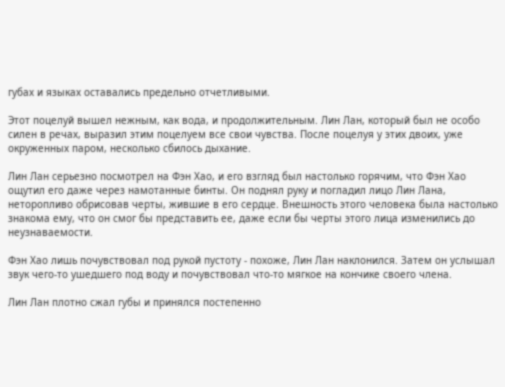губах и языках оставались предельно отчетливыми.

Этот поцелуй вышел нежным, как вода, и продолжительным. Лин Лан, который был не особо силен в речах, выразил этим поцелуем все свои чувства. После поцелуя у этих двоих, уже окруженных паром, несколько сбилось дыхание.

Лин Лан серьезно посмотрел на Фэн Хао, и его взгляд был настолько горячим, что Фэн Хао ощутил его даже через намотанные бинты. Он поднял руку и погладил лицо Лин Лана, неторопливо обрисовав черты, жившие в его сердце. Внешность этого человека была настолько знакома ему, что он смог бы представить ее, даже если бы черты этого лица изменились до неузнаваемости.

Фэн Хао лишь почувствовал под рукой пустоту - похоже, Лин Лан наклонился. Затем он услышал звук чего-то ушедшего под воду и почувствовал что-то мягкое на кончике своего члена.

Лин Лан плотно сжал губы и принялся постепенно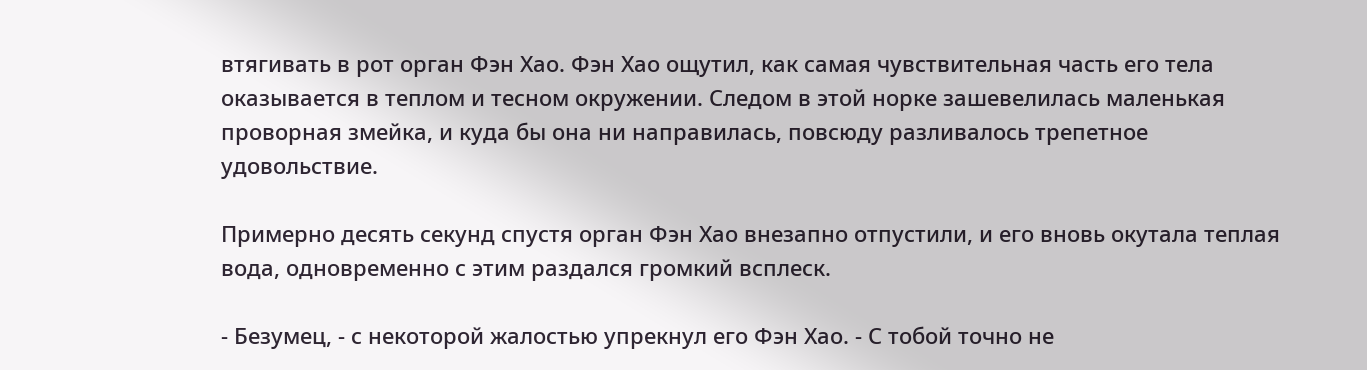втягивать в рот орган Фэн Хао. Фэн Хао ощутил, как самая чувствительная часть его тела оказывается в теплом и тесном окружении. Следом в этой норке зашевелилась маленькая проворная змейка, и куда бы она ни направилась, повсюду разливалось трепетное удовольствие.

Примерно десять секунд спустя орган Фэн Хао внезапно отпустили, и его вновь окутала теплая вода, одновременно с этим раздался громкий всплеск.

- Безумец, - с некоторой жалостью упрекнул его Фэн Хао. - С тобой точно не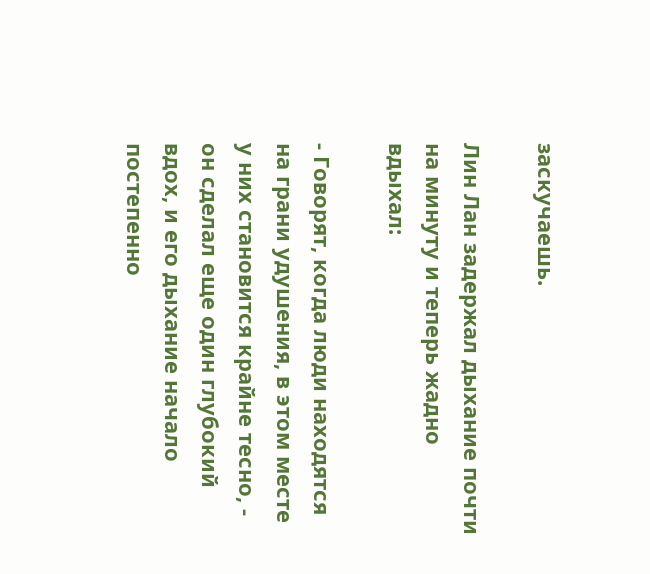заскучаешь.

Лин Лан задержал дыхание почти на минуту и теперь жадно вдыхал:

- Говорят, когда люди находятся на грани удушения, в этом месте у них становится крайне тесно, - он сделал еще один глубокий вдох, и его дыхание начало постепенно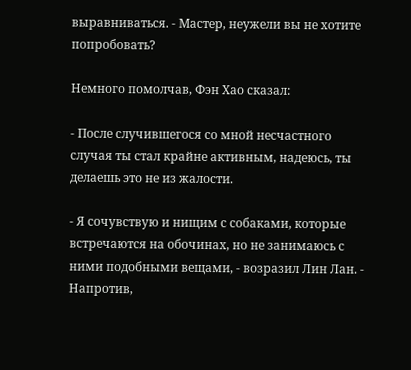выравниваться. - Мастер, неужели вы не хотите попробовать?

Немного помолчав, Фэн Хао сказал:

- После случившегося со мной несчастного случая ты стал крайне активным, надеюсь, ты делаешь это не из жалости.

- Я сочувствую и нищим с собаками, которые встречаются на обочинах, но не занимаюсь с ними подобными вещами, - возразил Лин Лан. - Напротив,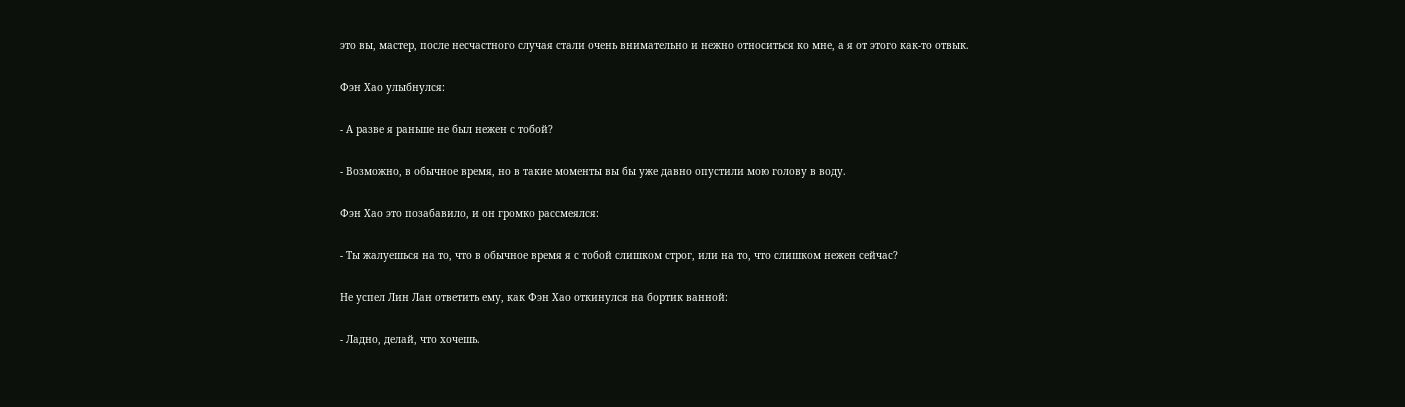это вы, мастер, после несчастного случая стали очень внимательно и нежно относиться ко мне, а я от этого как-то отвык.

Фэн Хао улыбнулся:

- А разве я раньше не был нежен с тобой?

- Возможно, в обычное время, но в такие моменты вы бы уже давно опустили мою голову в воду.

Фэн Хао это позабавило, и он громко рассмеялся:

- Ты жалуешься на то, что в обычное время я с тобой слишком строг, или на то, что слишком нежен сейчас?

Не успел Лин Лан ответить ему, как Фэн Хао откинулся на бортик ванной:

- Ладно, делай, что хочешь.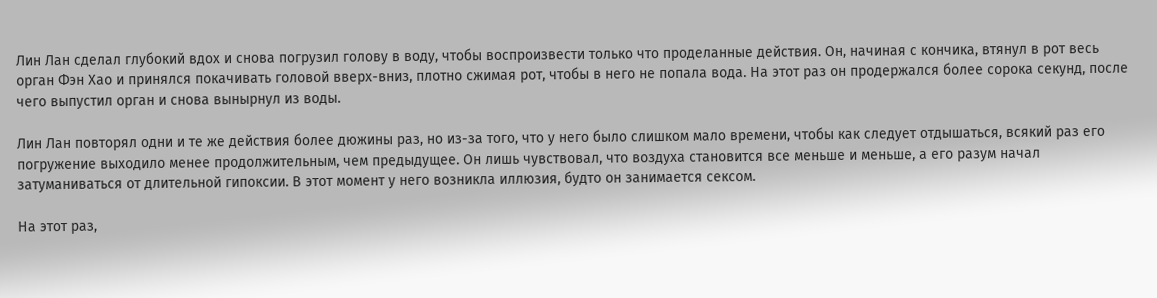Лин Лан сделал глубокий вдох и снова погрузил голову в воду, чтобы воспроизвести только что проделанные действия. Он, начиная с кончика, втянул в рот весь орган Фэн Хао и принялся покачивать головой вверх-вниз, плотно сжимая рот, чтобы в него не попала вода. На этот раз он продержался более сорока секунд, после чего выпустил орган и снова вынырнул из воды.

Лин Лан повторял одни и те же действия более дюжины раз, но из-за того, что у него было слишком мало времени, чтобы как следует отдышаться, всякий раз его погружение выходило менее продолжительным, чем предыдущее. Он лишь чувствовал, что воздуха становится все меньше и меньше, а его разум начал затуманиваться от длительной гипоксии. В этот момент у него возникла иллюзия, будто он занимается сексом.

На этот раз,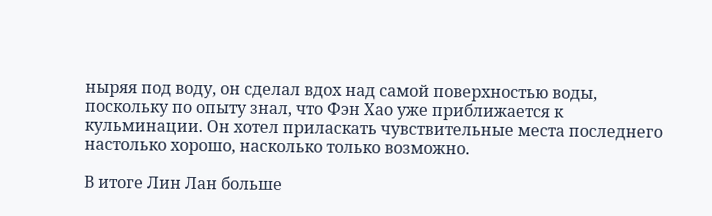ныряя под воду, он сделал вдох над самой поверхностью воды, поскольку по опыту знал, что Фэн Хао уже приближается к кульминации. Он хотел приласкать чувствительные места последнего настолько хорошо, насколько только возможно.

В итоге Лин Лан больше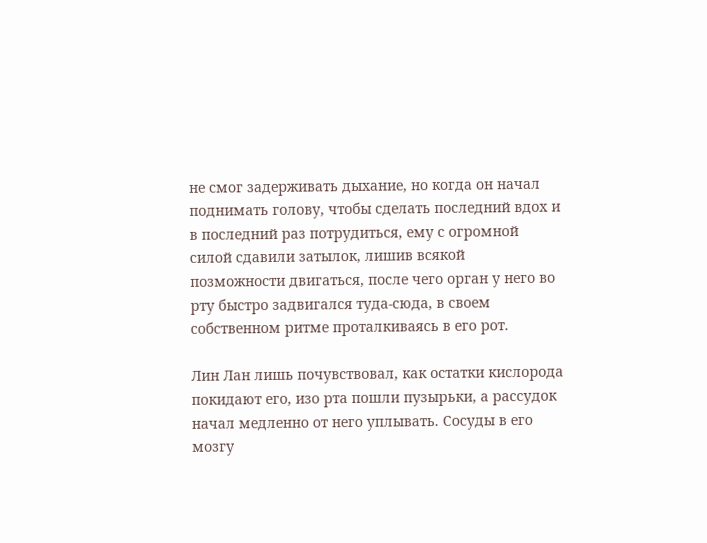не смог задерживать дыхание, но когда он начал поднимать голову, чтобы сделать последний вдох и в последний раз потрудиться, ему с огромной силой сдавили затылок, лишив всякой позможности двигаться, после чего орган у него во рту быстро задвигался туда-сюда, в своем собственном ритме проталкиваясь в его рот.

Лин Лан лишь почувствовал, как остатки кислорода покидают его, изо рта пошли пузырьки, а рассудок начал медленно от него уплывать. Сосуды в его мозгу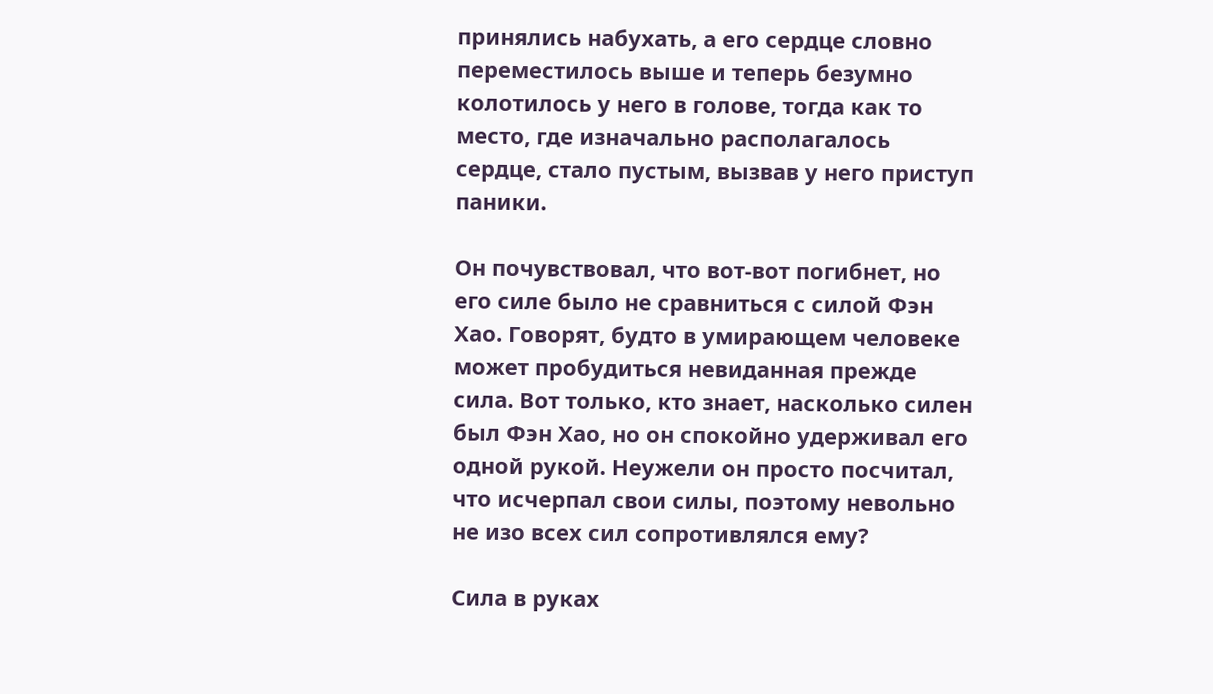принялись набухать, а его сердце словно переместилось выше и теперь безумно колотилось у него в голове, тогда как то место, где изначально располагалось сердце, стало пустым, вызвав у него приступ паники.

Он почувствовал, что вот-вот погибнет, но его силе было не сравниться с силой Фэн Хао. Говорят, будто в умирающем человеке может пробудиться невиданная прежде сила. Вот только, кто знает, насколько силен был Фэн Хао, но он спокойно удерживал его одной рукой. Неужели он просто посчитал, что исчерпал свои силы, поэтому невольно не изо всех сил сопротивлялся ему?

Сила в руках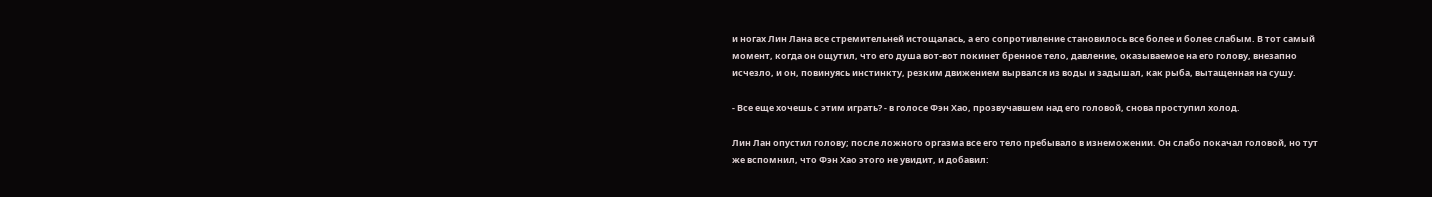и ногах Лин Лана все стремительней истощалась, а его сопротивление становилось все более и более слабым. В тот самый момент, когда он ощутил, что его душа вот-вот покинет бренное тело, давление, оказываемое на его голову, внезапно исчезло, и он, повинуясь инстинкту, резким движением вырвался из воды и задышал, как рыба, вытащенная на сушу.

- Все еще хочешь с этим играть? - в голосе Фэн Хао, прозвучавшем над его головой, снова проступил холод.

Лин Лан опустил голову; после ложного оргазма все его тело пребывало в изнеможении. Он слабо покачал головой, но тут же вспомнил, что Фэн Хао этого не увидит, и добавил: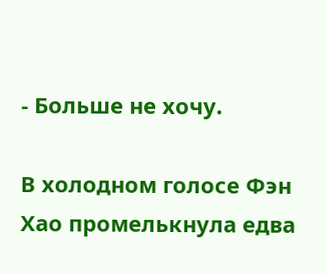- Больше не хочу.

В холодном голосе Фэн Хао промелькнула едва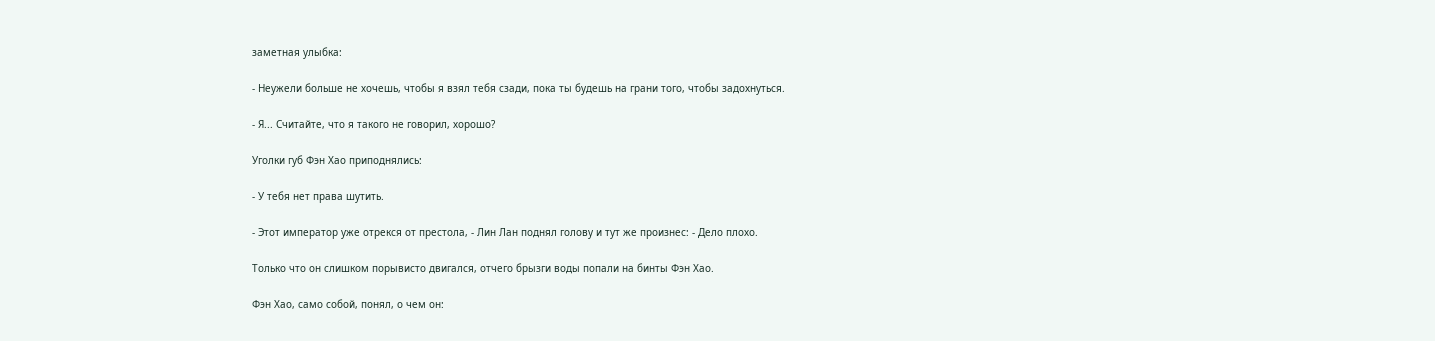заметная улыбка:

- Неужели больше не хочешь, чтобы я взял тебя сзади, пока ты будешь на грани того, чтобы задохнуться.

- Я... Считайте, что я такого не говорил, хорошо?

Уголки губ Фэн Хао приподнялись:

- У тебя нет права шутить.

- Этот император уже отрекся от престола, - Лин Лан поднял голову и тут же произнес: - Дело плохо.

Только что он слишком порывисто двигался, отчего брызги воды попали на бинты Фэн Хао.

Фэн Хао, само собой, понял, о чем он: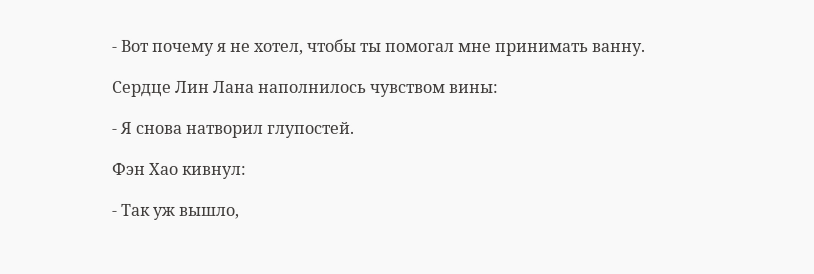- Вот почему я не хотел, чтобы ты помогал мне принимать ванну.

Сердце Лин Лана наполнилось чувством вины:

- Я снова натворил глупостей.

Фэн Хао кивнул:

- Так уж вышло,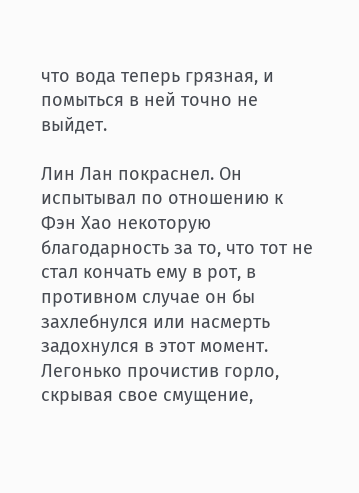что вода теперь грязная, и помыться в ней точно не выйдет.

Лин Лан покраснел. Он испытывал по отношению к Фэн Хао некоторую благодарность за то, что тот не стал кончать ему в рот, в противном случае он бы захлебнулся или насмерть задохнулся в этот момент. Легонько прочистив горло, скрывая свое смущение,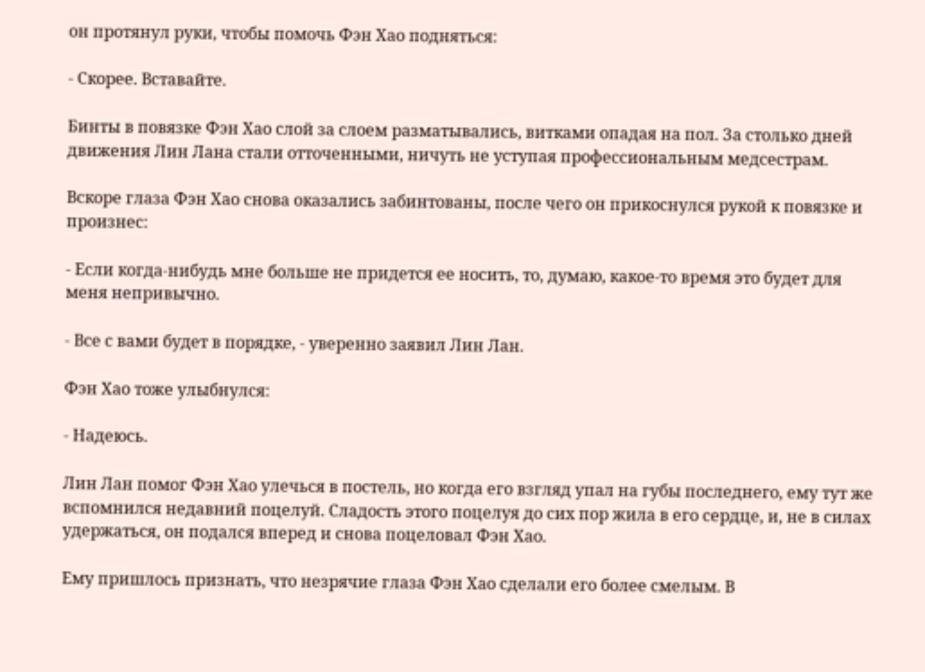он протянул руки, чтобы помочь Фэн Хао подняться:

- Скорее. Вставайте.

Бинты в повязке Фэн Хао слой за слоем разматывались, витками опадая на пол. За столько дней движения Лин Лана стали отточенными, ничуть не уступая профессиональным медсестрам.

Вскоре глаза Фэн Хао снова оказались забинтованы, после чего он прикоснулся рукой к повязке и произнес:

- Если когда-нибудь мне больше не придется ее носить, то, думаю, какое-то время это будет для меня непривычно.

- Все с вами будет в порядке, - уверенно заявил Лин Лан.

Фэн Хао тоже улыбнулся:

- Надеюсь.

Лин Лан помог Фэн Хао улечься в постель, но когда его взгляд упал на губы последнего, ему тут же вспомнился недавний поцелуй. Сладость этого поцелуя до сих пор жила в его сердце, и, не в силах удержаться, он подался вперед и снова поцеловал Фэн Хао.

Ему пришлось признать, что незрячие глаза Фэн Хао сделали его более смелым. В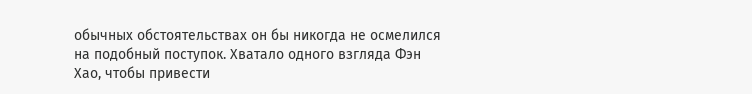обычных обстоятельствах он бы никогда не осмелился на подобный поступок. Хватало одного взгляда Фэн Хао, чтобы привести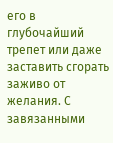его в глубочайший трепет или даже заставить сгорать заживо от желания. С завязанными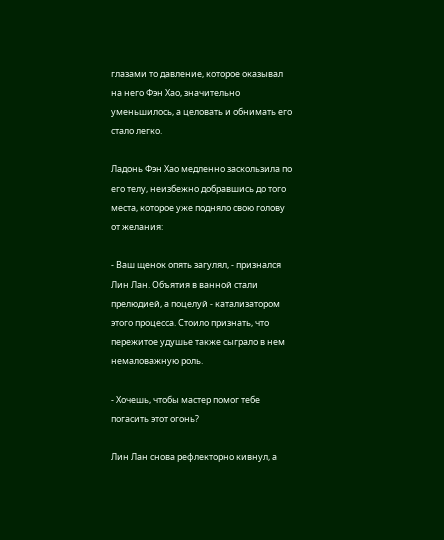глазами то давление, которое оказывал на него Фэн Хао, значительно уменьшилось, а целовать и обнимать его стало легко.

Ладонь Фэн Хао медленно заскользила по его телу, неизбежно добравшись до того места, которое уже подняло свою голову от желания:

- Ваш щенок опять загулял, - признался Лин Лан. Объятия в ванной стали прелюдией, а поцелуй - катализатором этого процесса. Стоило признать, что пережитое удушье также сыграло в нем немаловажную роль.

- Хочешь, чтобы мастер помог тебе погасить этот огонь?

Лин Лан снова рефлекторно кивнул, а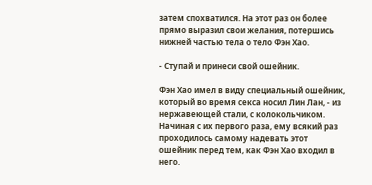затем спохватился. На этот раз он более прямо выразил свои желания, потершись нижней частью тела о тело Фэн Хао.

- Ступай и принеси свой ошейник.

Фэн Хао имел в виду специальный ошейник, который во время секса носил Лин Лан, - из нержавеющей стали, с колокольчиком. Начиная с их первого раза, ему всякий раз проходилось самому надевать этот ошейник перед тем, как Фэн Хао входил в него.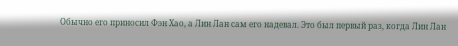Обычно его приносил Фэн Хао, а Лин Лан сам его надевал. Это был первый раз, когда Лин Лан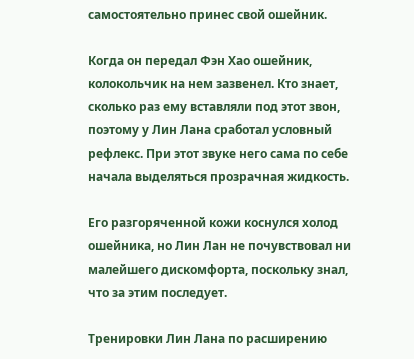самостоятельно принес свой ошейник.

Когда он передал Фэн Хао ошейник, колокольчик на нем зазвенел. Кто знает, сколько раз ему вставляли под этот звон, поэтому у Лин Лана сработал условный рефлекс. При этот звуке него сама по себе начала выделяться прозрачная жидкость.

Его разгоряченной кожи коснулся холод ошейника, но Лин Лан не почувствовал ни малейшего дискомфорта, поскольку знал, что за этим последует.

Тренировки Лин Лана по расширению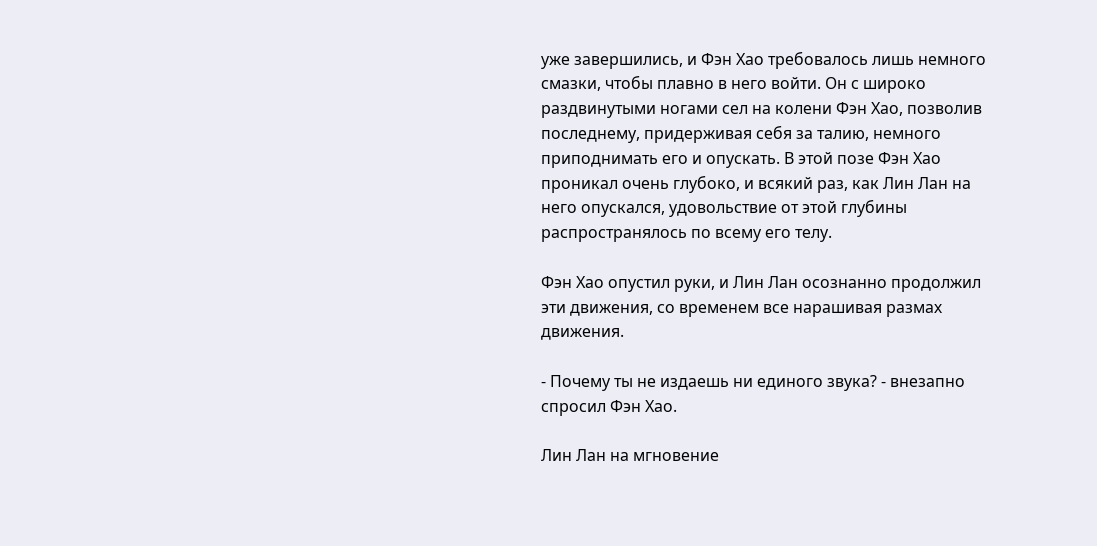уже завершились, и Фэн Хао требовалось лишь немного смазки, чтобы плавно в него войти. Он с широко раздвинутыми ногами сел на колени Фэн Хао, позволив последнему, придерживая себя за талию, немного приподнимать его и опускать. В этой позе Фэн Хао проникал очень глубоко, и всякий раз, как Лин Лан на него опускался, удовольствие от этой глубины распространялось по всему его телу.

Фэн Хао опустил руки, и Лин Лан осознанно продолжил эти движения, со временем все нарашивая размах движения.

- Почему ты не издаешь ни единого звука? - внезапно спросил Фэн Хао.

Лин Лан на мгновение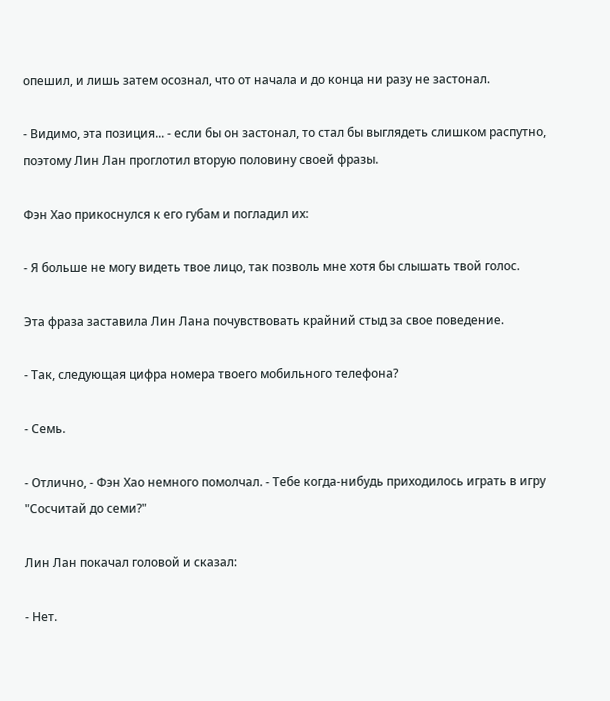опешил, и лишь затем осознал, что от начала и до конца ни разу не застонал.

- Видимо, эта позиция... - если бы он застонал, то стал бы выглядеть слишком распутно, поэтому Лин Лан проглотил вторую половину своей фразы.

Фэн Хао прикоснулся к его губам и погладил их:

- Я больше не могу видеть твое лицо, так позволь мне хотя бы слышать твой голос.

Эта фраза заставила Лин Лана почувствовать крайний стыд за свое поведение.

- Так, следующая цифра номера твоего мобильного телефона?

- Семь.

- Отлично, - Фэн Хао немного помолчал. - Тебе когда-нибудь приходилось играть в игру "Сосчитай до семи?"

Лин Лан покачал головой и сказал:

- Нет.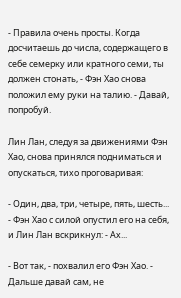- Правила очень просты. Когда досчитаешь до числа, содержащего в себе семерку или кратного семи, ты должен стонать, - Фэн Хао снова положил ему руки на талию. - Давай, попробуй.

Лин Лан, следуя за движениями Фэн Хао, снова принялся подниматься и опускаться, тихо проговаривая:

- Один, два, три, четыре, пять, шесть... - Фэн Хао с силой опустил его на себя, и Лин Лан вскрикнул: - Ах...

- Вот так, - похвалил его Фэн Хао. - Дальше давай сам, не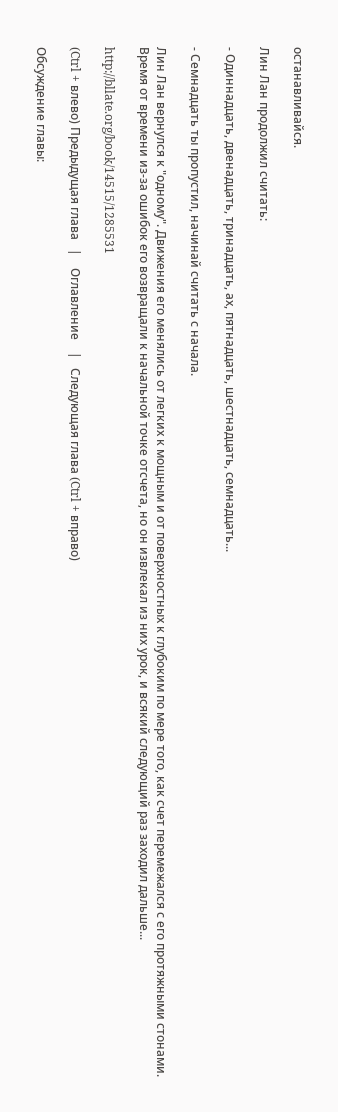останавливайся.

Лин Лан продолжил считать:

- Одиннадцать, двенадцать, тринадцать, ах, пятнадцать, шестнадцать, семнадцать...

- Семнадцать ты пропустил, начинай считать с начала.

Лин Лан вернулся к "одному". Движения его менялись от легких к мощным и от поверхностных к глубоким по мере того, как счет перемежался с его протяжными стонами. Время от времени из-за ошибок его возвращали к начальной точке отсчета, но он извлекал из них урок, и всякий следующий раз заходил дальше...

http://bllate.org/book/14515/1285531

(Ctrl + влево) Предыдущая глава   |    Оглавление    |   Следующая глава (Ctrl + вправо)

Обсуждение главы: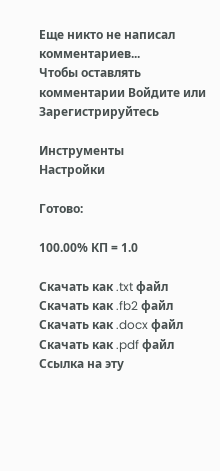Еще никто не написал комментариев...
Чтобы оставлять комментарии Войдите или Зарегистрируйтесь

Инструменты
Настройки

Готово:

100.00% КП = 1.0

Скачать как .txt файл
Скачать как .fb2 файл
Скачать как .docx файл
Скачать как .pdf файл
Ссылка на эту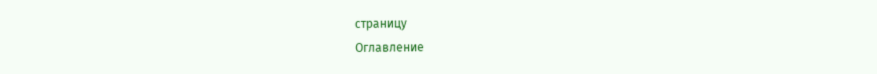страницу
Оглавление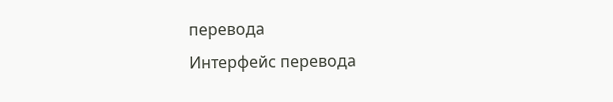перевода
Интерфейс перевода